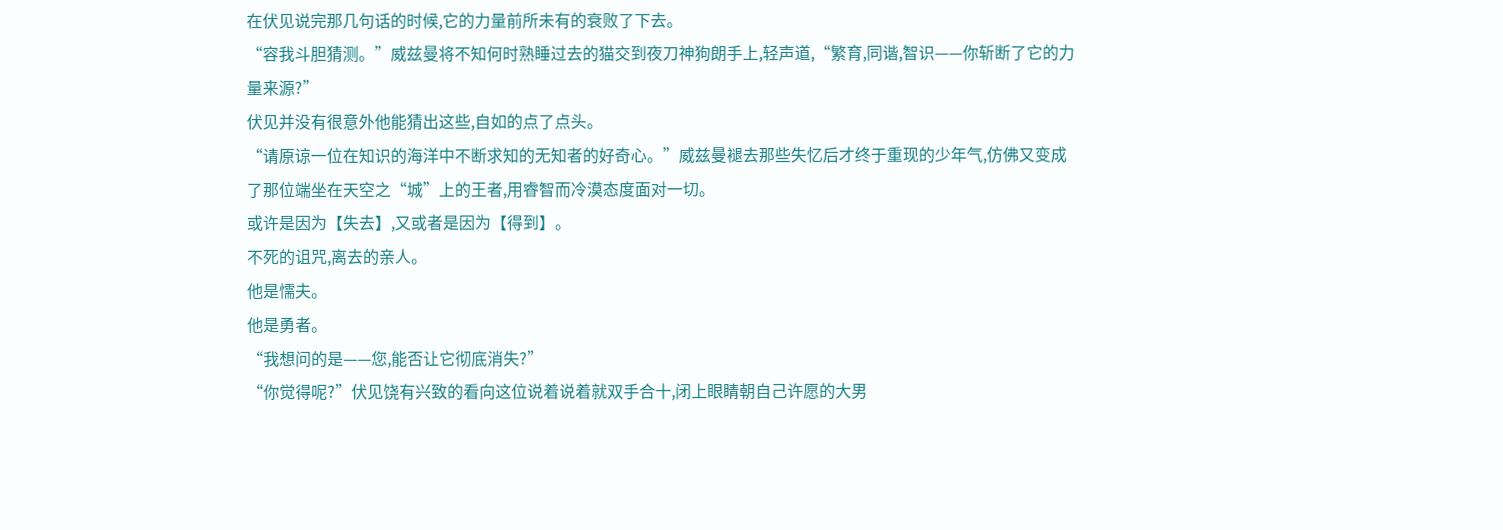在伏见说完那几句话的时候,它的力量前所未有的衰败了下去。
“容我斗胆猜测。”威兹曼将不知何时熟睡过去的猫交到夜刀神狗朗手上,轻声道,“繁育,同谐,智识——你斩断了它的力量来源?”
伏见并没有很意外他能猜出这些,自如的点了点头。
“请原谅一位在知识的海洋中不断求知的无知者的好奇心。”威兹曼褪去那些失忆后才终于重现的少年气,仿佛又变成了那位端坐在天空之“城”上的王者,用睿智而冷漠态度面对一切。
或许是因为【失去】,又或者是因为【得到】。
不死的诅咒,离去的亲人。
他是懦夫。
他是勇者。
“我想问的是——您,能否让它彻底消失?”
“你觉得呢?”伏见饶有兴致的看向这位说着说着就双手合十,闭上眼睛朝自己许愿的大男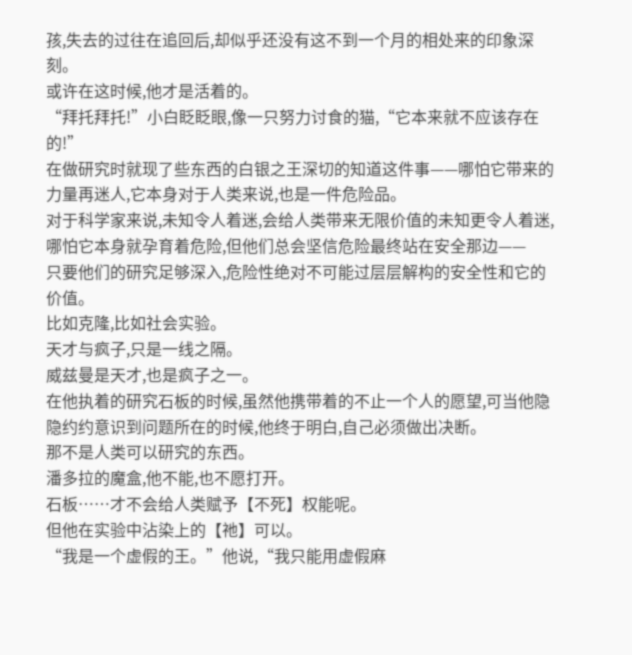孩,失去的过往在追回后,却似乎还没有这不到一个月的相处来的印象深刻。
或许在这时候,他才是活着的。
“拜托拜托!”小白眨眨眼,像一只努力讨食的猫,“它本来就不应该存在的!”
在做研究时就现了些东西的白银之王深切的知道这件事——哪怕它带来的力量再迷人,它本身对于人类来说,也是一件危险品。
对于科学家来说,未知令人着迷,会给人类带来无限价值的未知更令人着迷,哪怕它本身就孕育着危险,但他们总会坚信危险最终站在安全那边——
只要他们的研究足够深入,危险性绝对不可能过层层解构的安全性和它的价值。
比如克隆,比如社会实验。
天才与疯子,只是一线之隔。
威兹曼是天才,也是疯子之一。
在他执着的研究石板的时候,虽然他携带着的不止一个人的愿望,可当他隐隐约约意识到问题所在的时候,他终于明白,自己必须做出决断。
那不是人类可以研究的东西。
潘多拉的魔盒,他不能,也不愿打开。
石板……才不会给人类赋予【不死】权能呢。
但他在实验中沾染上的【祂】可以。
“我是一个虚假的王。”他说,“我只能用虚假麻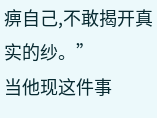痹自己,不敢揭开真实的纱。”
当他现这件事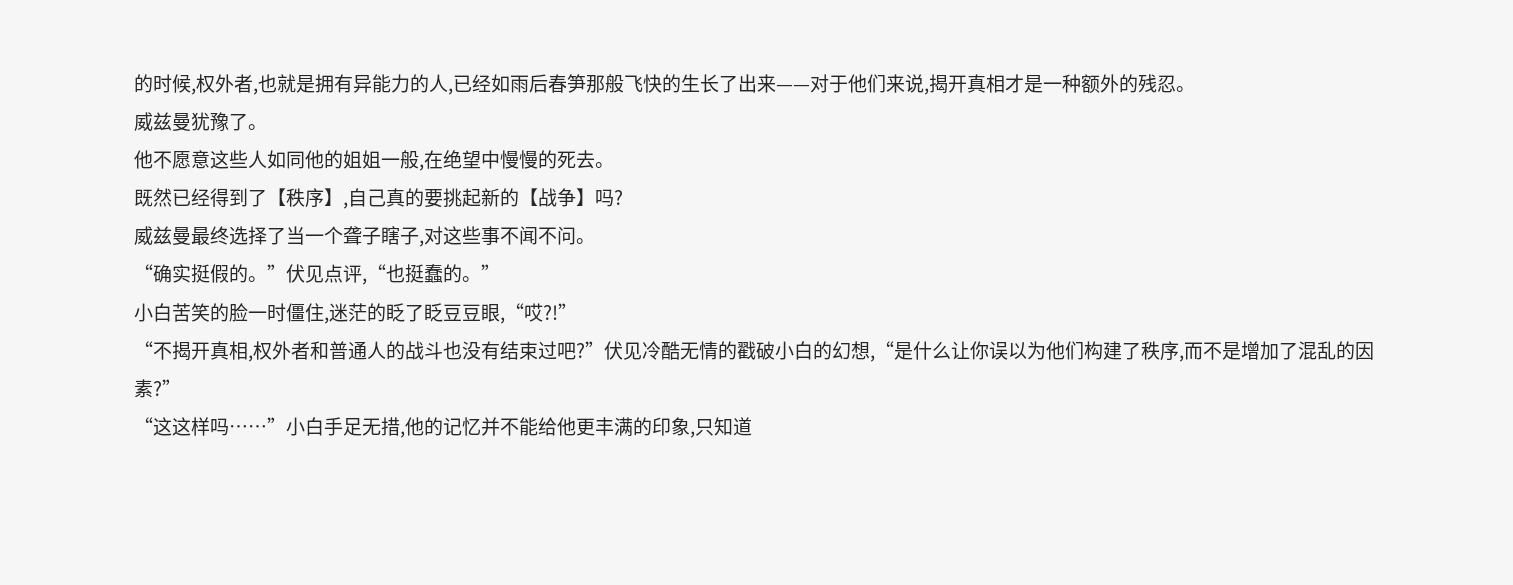的时候,权外者,也就是拥有异能力的人,已经如雨后春笋那般飞快的生长了出来——对于他们来说,揭开真相才是一种额外的残忍。
威兹曼犹豫了。
他不愿意这些人如同他的姐姐一般,在绝望中慢慢的死去。
既然已经得到了【秩序】,自己真的要挑起新的【战争】吗?
威兹曼最终选择了当一个聋子瞎子,对这些事不闻不问。
“确实挺假的。”伏见点评,“也挺蠢的。”
小白苦笑的脸一时僵住,迷茫的眨了眨豆豆眼,“哎?!”
“不揭开真相,权外者和普通人的战斗也没有结束过吧?”伏见冷酷无情的戳破小白的幻想,“是什么让你误以为他们构建了秩序,而不是增加了混乱的因素?”
“这这样吗……”小白手足无措,他的记忆并不能给他更丰满的印象,只知道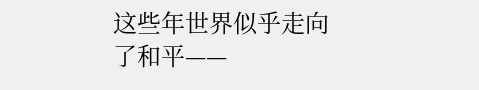这些年世界似乎走向了和平——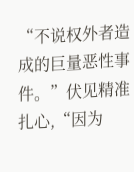“不说权外者造成的巨量恶性事件。”伏见精准扎心,“因为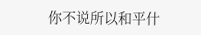你不说所以和平什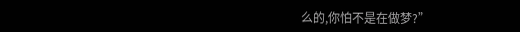么的,你怕不是在做梦?”